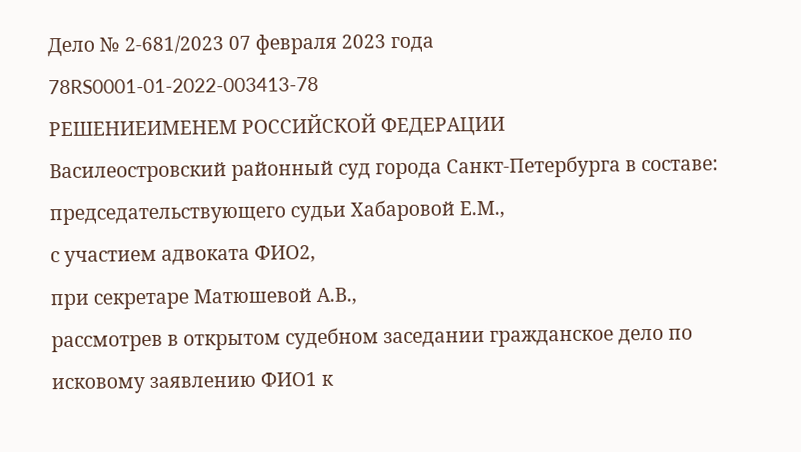Дело № 2-681/2023 07 февраля 2023 года
78RS0001-01-2022-003413-78
РЕШЕНИЕИМЕНЕМ РОССИЙСКОЙ ФЕДЕРАЦИИ
Василеостровский районный суд города Санкт-Петербурга в составе:
председательствующего судьи Хабаровой Е.М.,
с участием адвоката ФИО2,
при секретаре Матюшевой А.В.,
рассмотрев в открытом судебном заседании гражданское дело по исковому заявлению ФИО1 к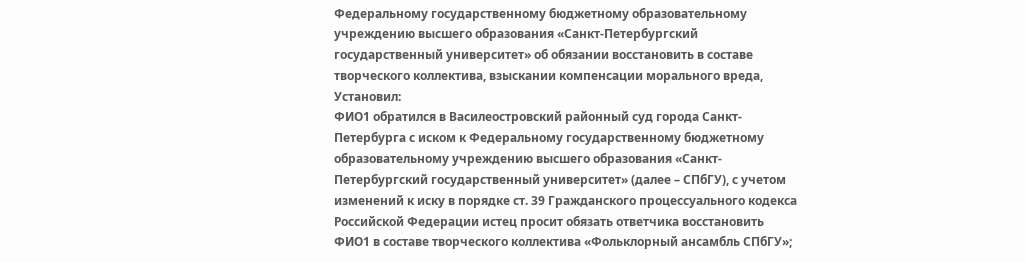Федеральному государственному бюджетному образовательному учреждению высшего образования «Санкт-Петербургский государственный университет» об обязании восстановить в составе творческого коллектива, взыскании компенсации морального вреда,
Установил:
ФИО1 обратился в Василеостровский районный суд города Санкт-Петербурга с иском к Федеральному государственному бюджетному образовательному учреждению высшего образования «Санкт-Петербургский государственный университет» (далее – СПбГУ), с учетом изменений к иску в порядке ст. 39 Гражданского процессуального кодекса Российской Федерации истец просит обязать ответчика восстановить ФИО1 в составе творческого коллектива «Фольклорный ансамбль СПбГУ»;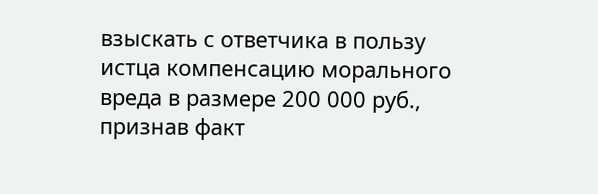взыскать с ответчика в пользу истца компенсацию морального вреда в размере 200 000 руб., признав факт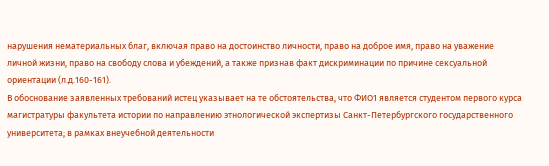нарушения нематериальных благ, включая право на достоинство личности, право на доброе имя, право на уважение личной жизни, право на свободу слова и убеждений, а также признав факт дискриминации по причине сексуальной ориентации (л.д.160-161).
В обоснование заявленных требований истец указывает на те обстоятельства, что ФИО1 является студентом первого курса магистратуры факультета истории по направлению этнологической экспертизы Санкт-Петербургского государственного университета; в рамках внеучебной деятельности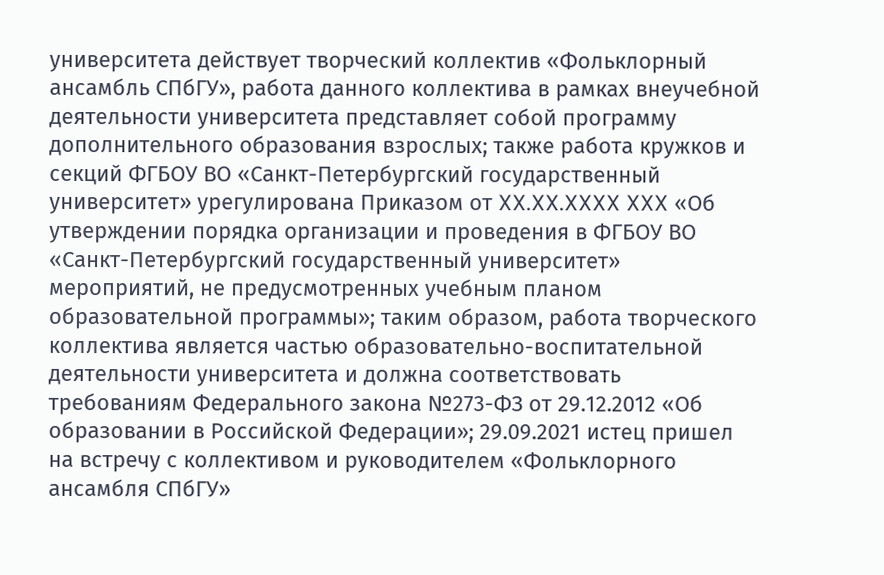университета действует творческий коллектив «Фольклорный ансамбль СПбГУ», работа данного коллектива в рамках внеучебной деятельности университета представляет собой программу дополнительного образования взрослых; также работа кружков и секций ФГБОУ ВО «Санкт-Петербургский государственный университет» урегулирована Приказом от XX.XX.XXXX XXX «Об утверждении порядка организации и проведения в ФГБОУ ВО «Санкт-Петербургский государственный университет» мероприятий, не предусмотренных учебным планом образовательной программы»; таким образом, работа творческого коллектива является частью образовательно-воспитательной деятельности университета и должна соответствовать требованиям Федерального закона №273-ФЗ от 29.12.2012 «Об образовании в Российской Федерации»; 29.09.2021 истец пришел на встречу с коллективом и руководителем «Фольклорного ансамбля СПбГУ»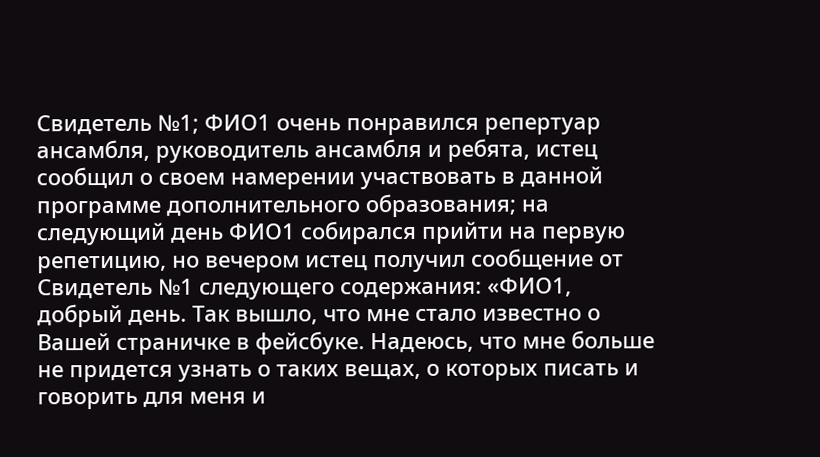Свидетель №1; ФИО1 очень понравился репертуар ансамбля, руководитель ансамбля и ребята, истец сообщил о своем намерении участвовать в данной программе дополнительного образования; на следующий день ФИО1 собирался прийти на первую репетицию, но вечером истец получил сообщение от Свидетель №1 следующего содержания: «ФИО1, добрый день. Так вышло, что мне стало известно о Вашей страничке в фейсбуке. Надеюсь, что мне больше не придется узнать о таких вещах, о которых писать и говорить для меня и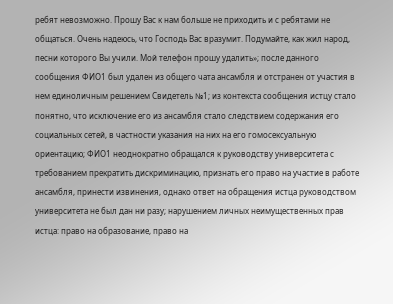ребят невозможно. Прошу Вас к нам больше не приходить и с ребятами не общаться. Очень надеюсь, что Господь Вас вразумит. Подумайте, как жил народ, песни которого Вы учили. Мой телефон прошу удалить»; после данного сообщения ФИО1 был удален из общего чата ансамбля и отстранен от участия в нем единоличным решением Свидетель №1; из контекста сообщения истцу стало понятно, что исключение его из ансамбля стало следствием содержания его социальных сетей, в частности указания на них на его гомосексуальную ориентацию; ФИО1 неоднократно обращался к руководству университета с требованием прекратить дискриминацию, признать его право на участие в работе ансамбля, принести извинения, однако ответ на обращения истца руководством университета не был дан ни разу; нарушением личных неимущественных прав истца: право на образование, право на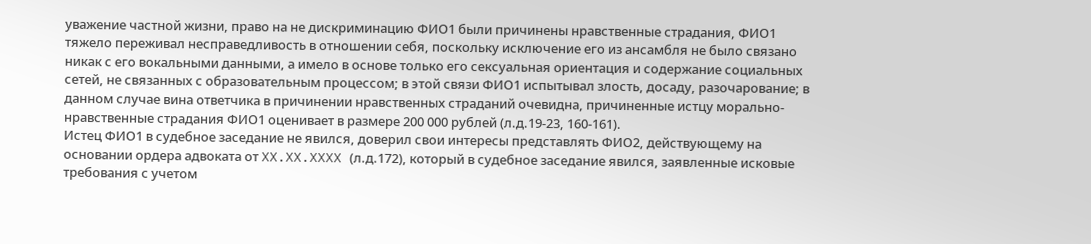уважение частной жизни, право на не дискриминацию ФИО1 были причинены нравственные страдания, ФИО1 тяжело переживал несправедливость в отношении себя, поскольку исключение его из ансамбля не было связано никак с его вокальными данными, а имело в основе только его сексуальная ориентация и содержание социальных сетей, не связанных с образовательным процессом; в этой связи ФИО1 испытывал злость, досаду, разочарование; в данном случае вина ответчика в причинении нравственных страданий очевидна, причиненные истцу морально-нравственные страдания ФИО1 оценивает в размере 200 000 рублей (л.д.19-23, 160-161).
Истец ФИО1 в судебное заседание не явился, доверил свои интересы представлять ФИО2, действующему на основании ордера адвоката от XX.XX.XXXX (л.д.172), который в судебное заседание явился, заявленные исковые требования с учетом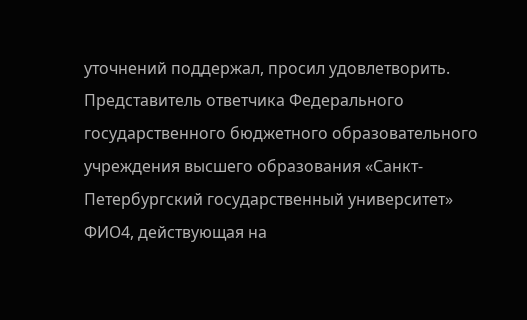уточнений поддержал, просил удовлетворить.
Представитель ответчика Федерального государственного бюджетного образовательного учреждения высшего образования «Санкт-Петербургский государственный университет» ФИО4, действующая на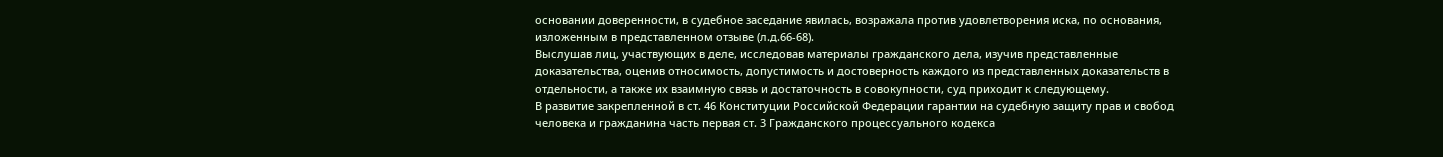основании доверенности, в судебное заседание явилась, возражала против удовлетворения иска, по основания, изложенным в представленном отзыве (л.д.66-68).
Выслушав лиц, участвующих в деле, исследовав материалы гражданского дела, изучив представленные доказательства, оценив относимость, допустимость и достоверность каждого из представленных доказательств в отдельности, а также их взаимную связь и достаточность в совокупности, суд приходит к следующему.
В развитие закрепленной в ст. 46 Конституции Российской Федерации гарантии на судебную защиту прав и свобод человека и гражданина часть первая ст. 3 Гражданского процессуального кодекса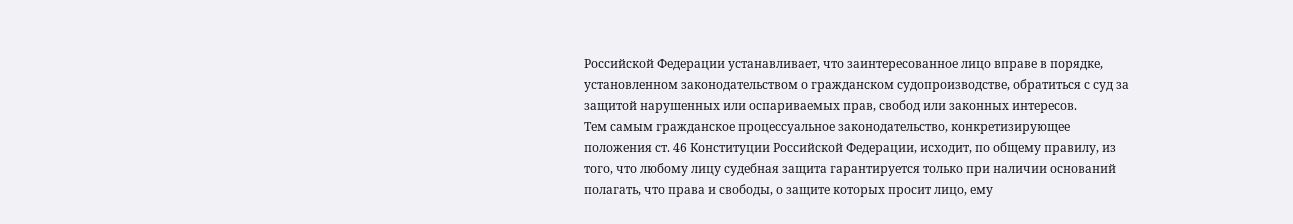Российской Федерации устанавливает, что заинтересованное лицо вправе в порядке, установленном законодательством о гражданском судопроизводстве, обратиться с суд за защитой нарушенных или оспариваемых прав, свобод или законных интересов.
Тем самым гражданское процессуальное законодательство, конкретизирующее положения ст. 46 Конституции Российской Федерации, исходит, по общему правилу, из того, что любому лицу судебная защита гарантируется только при наличии оснований полагать, что права и свободы, о защите которых просит лицо, ему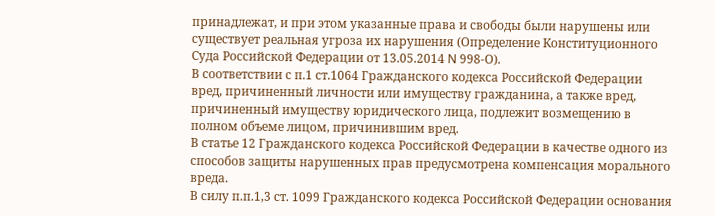принадлежат, и при этом указанные права и свободы были нарушены или существует реальная угроза их нарушения (Определение Конституционного Суда Российской Федерации от 13.05.2014 N 998-О).
В соответствии с п.1 ст.1064 Гражданского кодекса Российской Федерации вред, причиненный личности или имуществу гражданина, а также вред, причиненный имуществу юридического лица, подлежит возмещению в полном объеме лицом, причинившим вред.
В статье 12 Гражданского кодекса Российской Федерации в качестве одного из способов защиты нарушенных прав предусмотрена компенсация морального вреда.
В силу п.п.1,3 ст. 1099 Гражданского кодекса Российской Федерации основания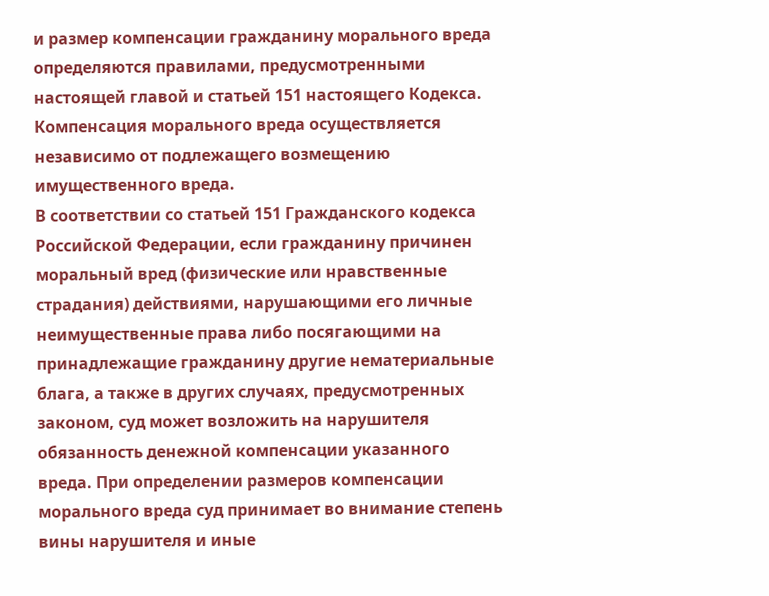и размер компенсации гражданину морального вреда определяются правилами, предусмотренными настоящей главой и статьей 151 настоящего Кодекса. Компенсация морального вреда осуществляется независимо от подлежащего возмещению имущественного вреда.
В соответствии со статьей 151 Гражданского кодекса Российской Федерации, если гражданину причинен моральный вред (физические или нравственные страдания) действиями, нарушающими его личные неимущественные права либо посягающими на принадлежащие гражданину другие нематериальные блага, а также в других случаях, предусмотренных законом, суд может возложить на нарушителя обязанность денежной компенсации указанного вреда. При определении размеров компенсации морального вреда суд принимает во внимание степень вины нарушителя и иные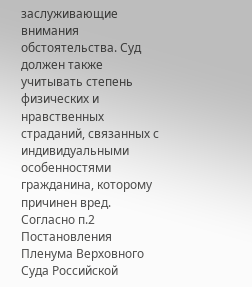заслуживающие внимания обстоятельства. Суд должен также учитывать степень физических и нравственных страданий, связанных с индивидуальными особенностями гражданина, которому причинен вред.
Согласно п.2 Постановления Пленума Верховного Суда Российской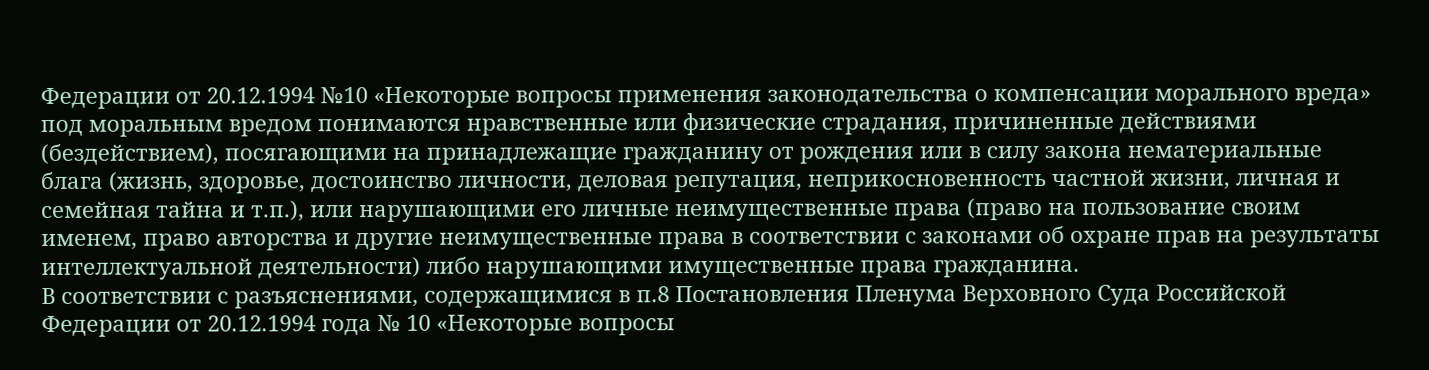Федерации от 20.12.1994 №10 «Некоторые вопросы применения законодательства о компенсации морального вреда» под моральным вредом понимаются нравственные или физические страдания, причиненные действиями (бездействием), посягающими на принадлежащие гражданину от рождения или в силу закона нематериальные блага (жизнь, здоровье, достоинство личности, деловая репутация, неприкосновенность частной жизни, личная и семейная тайна и т.п.), или нарушающими его личные неимущественные права (право на пользование своим именем, право авторства и другие неимущественные права в соответствии с законами об охране прав на результаты интеллектуальной деятельности) либо нарушающими имущественные права гражданина.
В соответствии с разъяснениями, содержащимися в п.8 Постановления Пленума Верховного Суда Российской Федерации от 20.12.1994 года № 10 «Некоторые вопросы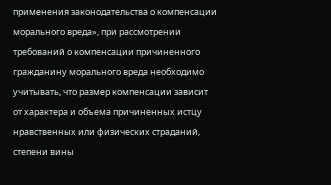применения законодательства о компенсации морального вреда», при рассмотрении требований о компенсации причиненного гражданину морального вреда необходимо учитывать, что размер компенсации зависит от характера и объема причиненных истцу нравственных или физических страданий, степени вины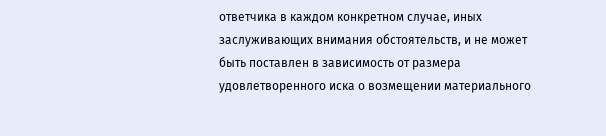ответчика в каждом конкретном случае, иных заслуживающих внимания обстоятельств, и не может быть поставлен в зависимость от размера удовлетворенного иска о возмещении материального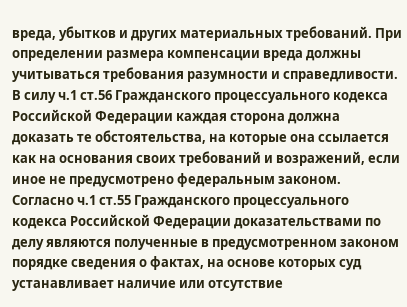вреда, убытков и других материальных требований. При определении размера компенсации вреда должны учитываться требования разумности и справедливости.
В силу ч.1 ст.56 Гражданского процессуального кодекса Российской Федерации каждая сторона должна доказать те обстоятельства, на которые она ссылается как на основания своих требований и возражений, если иное не предусмотрено федеральным законом.
Согласно ч.1 ст.55 Гражданского процессуального кодекса Российской Федерации доказательствами по делу являются полученные в предусмотренном законом порядке сведения о фактах, на основе которых суд устанавливает наличие или отсутствие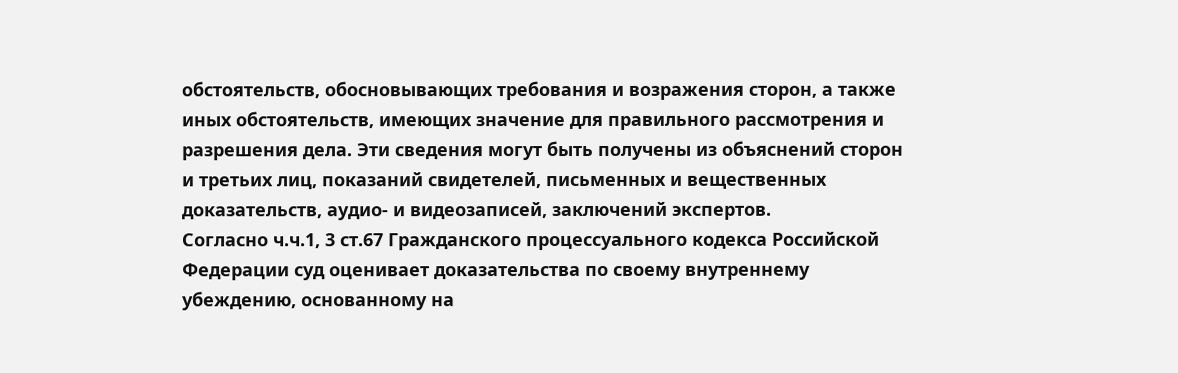обстоятельств, обосновывающих требования и возражения сторон, а также иных обстоятельств, имеющих значение для правильного рассмотрения и разрешения дела. Эти сведения могут быть получены из объяснений сторон и третьих лиц, показаний свидетелей, письменных и вещественных доказательств, аудио- и видеозаписей, заключений экспертов.
Согласно ч.ч.1, 3 ст.67 Гражданского процессуального кодекса Российской Федерации суд оценивает доказательства по своему внутреннему убеждению, основанному на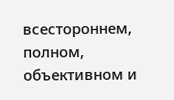всестороннем, полном, объективном и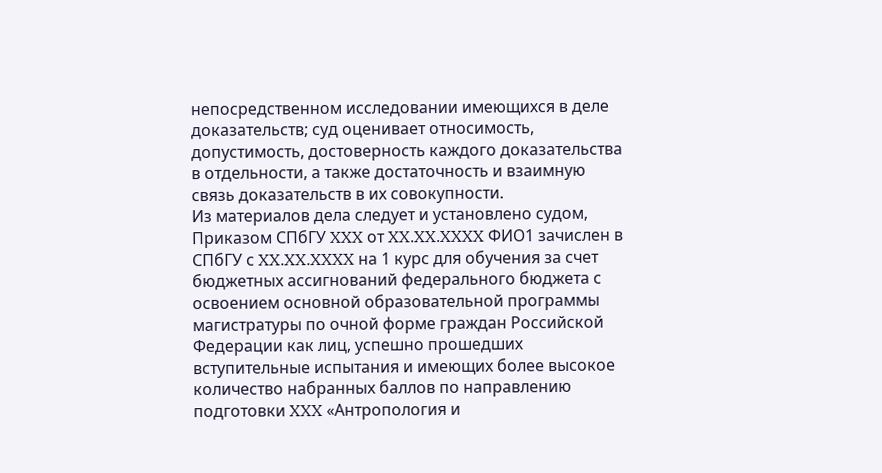непосредственном исследовании имеющихся в деле доказательств; суд оценивает относимость, допустимость, достоверность каждого доказательства в отдельности, а также достаточность и взаимную связь доказательств в их совокупности.
Из материалов дела следует и установлено судом, Приказом СПбГУ XXX от XX.XX.XXXX ФИО1 зачислен в СПбГУ с XX.XX.XXXX на 1 курс для обучения за счет бюджетных ассигнований федерального бюджета с освоением основной образовательной программы магистратуры по очной форме граждан Российской Федерации как лиц, успешно прошедших вступительные испытания и имеющих более высокое количество набранных баллов по направлению подготовки XXX «Антропология и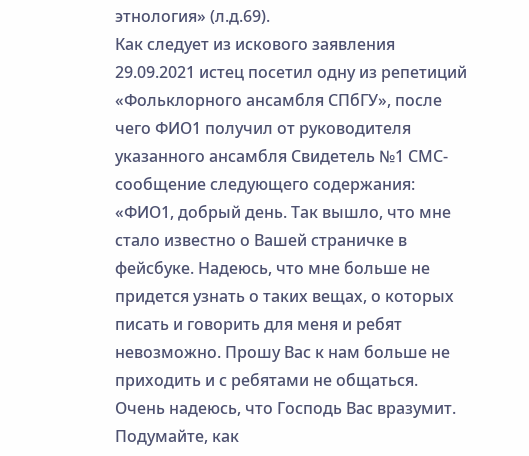этнология» (л.д.69).
Как следует из искового заявления 29.09.2021 истец посетил одну из репетиций «Фольклорного ансамбля СПбГУ», после чего ФИО1 получил от руководителя указанного ансамбля Свидетель №1 СМС-сообщение следующего содержания: «ФИО1, добрый день. Так вышло, что мне стало известно о Вашей страничке в фейсбуке. Надеюсь, что мне больше не придется узнать о таких вещах, о которых писать и говорить для меня и ребят невозможно. Прошу Вас к нам больше не приходить и с ребятами не общаться. Очень надеюсь, что Господь Вас вразумит. Подумайте, как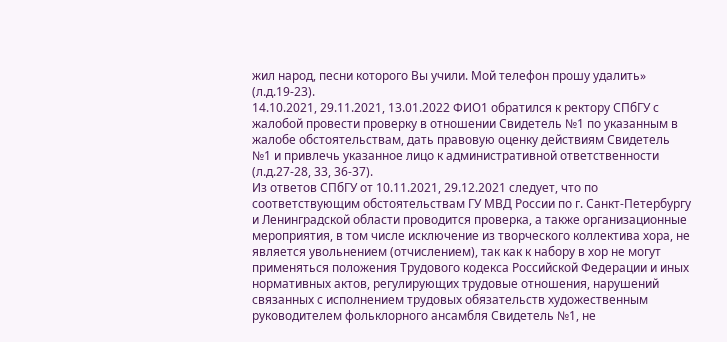жил народ, песни которого Вы учили. Мой телефон прошу удалить» (л.д.19-23).
14.10.2021, 29.11.2021, 13.01.2022 ФИО1 обратился к ректору СПбГУ с жалобой провести проверку в отношении Свидетель №1 по указанным в жалобе обстоятельствам, дать правовую оценку действиям Свидетель №1 и привлечь указанное лицо к административной ответственности (л.д.27-28, 33, 36-37).
Из ответов СПбГУ от 10.11.2021, 29.12.2021 следует, что по соответствующим обстоятельствам ГУ МВД России по г. Санкт-Петербургу и Ленинградской области проводится проверка, а также организационные мероприятия, в том числе исключение из творческого коллектива хора, не является увольнением (отчислением), так как к набору в хор не могут применяться положения Трудового кодекса Российской Федерации и иных нормативных актов, регулирующих трудовые отношения, нарушений связанных с исполнением трудовых обязательств художественным руководителем фольклорного ансамбля Свидетель №1, не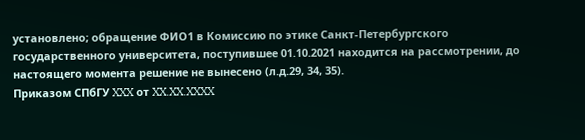установлено; обращение ФИО1 в Комиссию по этике Санкт-Петербургского государственного университета, поступившее 01.10.2021 находится на рассмотрении, до настоящего момента решение не вынесено (л.д.29, 34, 35).
Приказом СПбГУ XXX от XX.XX.XXXX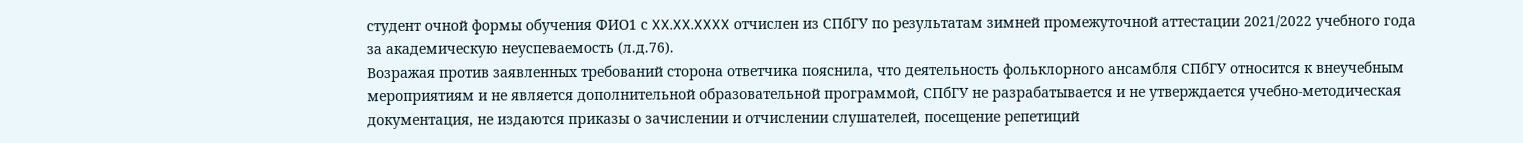студент очной формы обучения ФИО1 с XX.XX.XXXX отчислен из СПбГУ по результатам зимней промежуточной аттестации 2021/2022 учебного года за академическую неуспеваемость (л.д.76).
Возражая против заявленных требований сторона ответчика пояснила, что деятельность фольклорного ансамбля СПбГУ относится к внеучебным мероприятиям и не является дополнительной образовательной программой, СПбГУ не разрабатывается и не утверждается учебно-методическая документация, не издаются приказы о зачислении и отчислении слушателей, посещение репетиций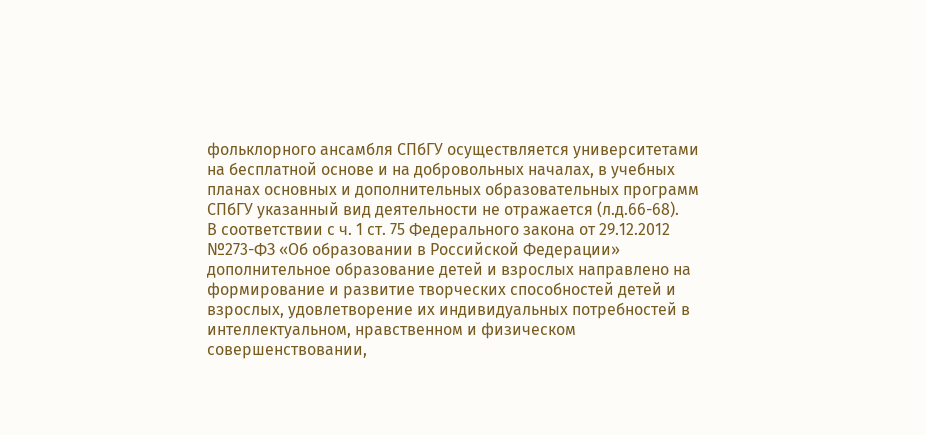фольклорного ансамбля СПбГУ осуществляется университетами на бесплатной основе и на добровольных началах, в учебных планах основных и дополнительных образовательных программ СПбГУ указанный вид деятельности не отражается (л.д.66-68).
В соответствии с ч. 1 ст. 75 Федерального закона от 29.12.2012 №273-ФЗ «Об образовании в Российской Федерации» дополнительное образование детей и взрослых направлено на формирование и развитие творческих способностей детей и взрослых, удовлетворение их индивидуальных потребностей в интеллектуальном, нравственном и физическом совершенствовании,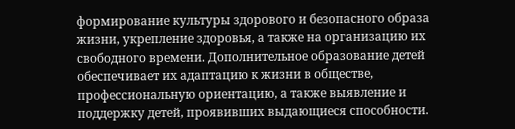формирование культуры здорового и безопасного образа жизни, укрепление здоровья, а также на организацию их свободного времени. Дополнительное образование детей обеспечивает их адаптацию к жизни в обществе, профессиональную ориентацию, а также выявление и поддержку детей, проявивших выдающиеся способности.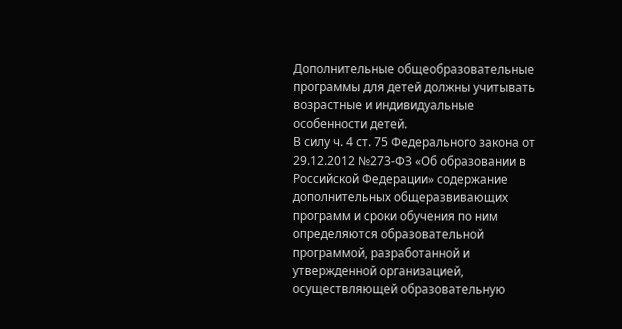Дополнительные общеобразовательные программы для детей должны учитывать возрастные и индивидуальные особенности детей.
В силу ч. 4 ст. 75 Федерального закона от 29.12.2012 №273-ФЗ «Об образовании в Российской Федерации» содержание дополнительных общеразвивающих программ и сроки обучения по ним определяются образовательной программой, разработанной и утвержденной организацией, осуществляющей образовательную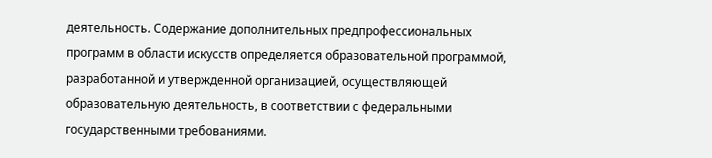деятельность. Содержание дополнительных предпрофессиональных программ в области искусств определяется образовательной программой, разработанной и утвержденной организацией, осуществляющей образовательную деятельность, в соответствии с федеральными государственными требованиями.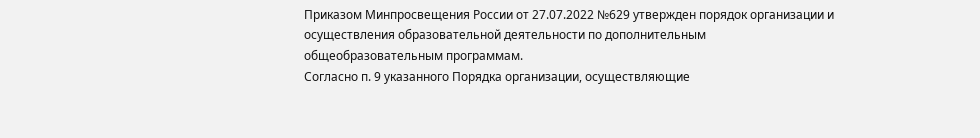Приказом Минпросвещения России от 27.07.2022 №629 утвержден порядок организации и осуществления образовательной деятельности по дополнительным общеобразовательным программам.
Согласно п. 9 указанного Порядка организации, осуществляющие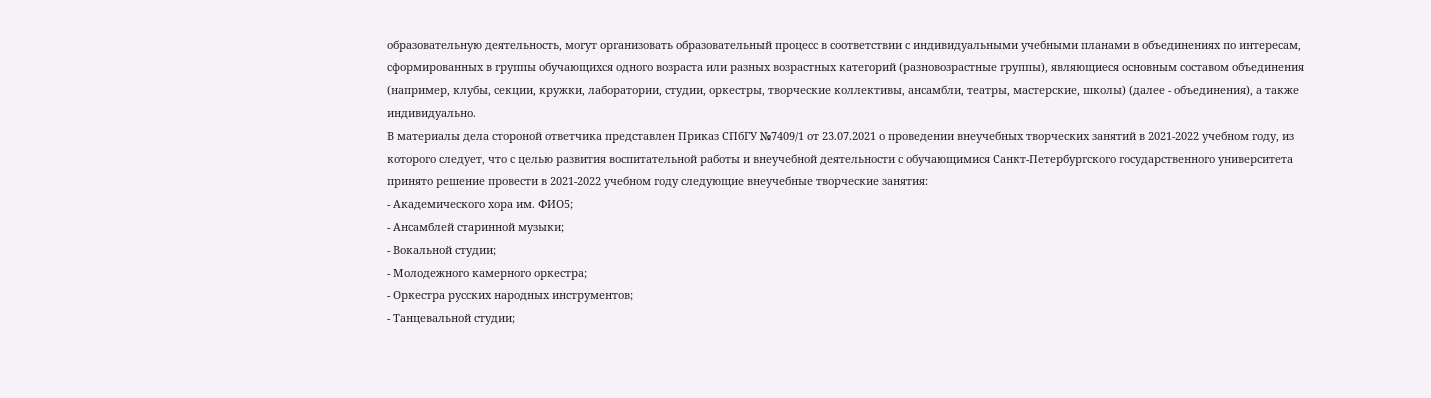образовательную деятельность, могут организовать образовательный процесс в соответствии с индивидуальными учебными планами в объединениях по интересам, сформированных в группы обучающихся одного возраста или разных возрастных категорий (разновозрастные группы), являющиеся основным составом объединения (например, клубы, секции, кружки, лаборатории, студии, оркестры, творческие коллективы, ансамбли, театры, мастерские, школы) (далее - объединения), а также индивидуально.
В материалы дела стороной ответчика представлен Приказ СПбГУ №7409/1 от 23.07.2021 о проведении внеучебных творческих занятий в 2021-2022 учебном году, из которого следует, что с целью развития воспитательной работы и внеучебной деятельности с обучающимися Санкт-Петербургского государственного университета принято решение провести в 2021-2022 учебном году следующие внеучебные творческие занятия:
- Академического хора им. ФИО5;
- Ансамблей старинной музыки;
- Вокальной студии;
- Молодежного камерного оркестра;
- Оркестра русских народных инструментов;
- Танцевальной студии;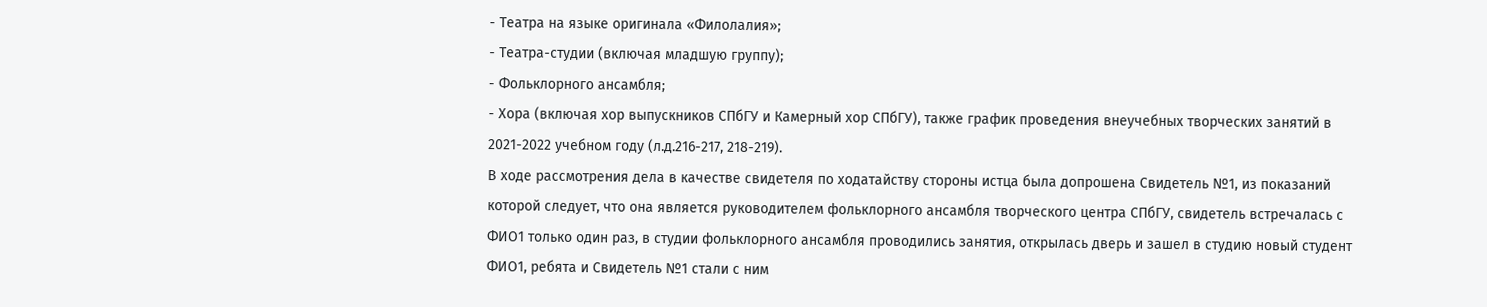- Театра на языке оригинала «Филолалия»;
- Театра-студии (включая младшую группу);
- Фольклорного ансамбля;
- Хора (включая хор выпускников СПбГУ и Камерный хор СПбГУ), также график проведения внеучебных творческих занятий в 2021-2022 учебном году (л.д.216-217, 218-219).
В ходе рассмотрения дела в качестве свидетеля по ходатайству стороны истца была допрошена Свидетель №1, из показаний которой следует, что она является руководителем фольклорного ансамбля творческого центра СПбГУ, свидетель встречалась с ФИО1 только один раз, в студии фольклорного ансамбля проводились занятия, открылась дверь и зашел в студию новый студент ФИО1, ребята и Свидетель №1 стали с ним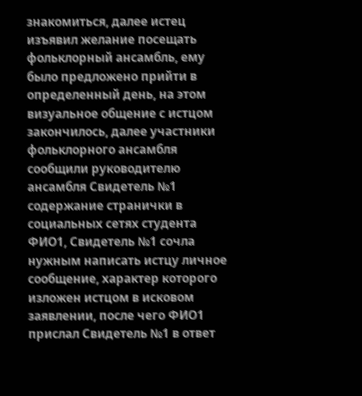знакомиться, далее истец изъявил желание посещать фольклорный ансамбль, ему было предложено прийти в определенный день, на этом визуальное общение с истцом закончилось, далее участники фольклорного ансамбля сообщили руководителю ансамбля Свидетель №1 содержание странички в социальных сетях студента ФИО1, Свидетель №1 сочла нужным написать истцу личное сообщение, характер которого изложен истцом в исковом заявлении, после чего ФИО1 прислал Свидетель №1 в ответ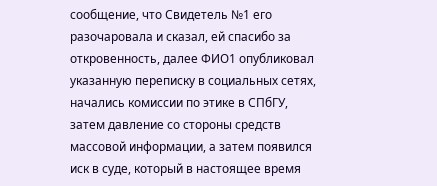сообщение, что Свидетель №1 его разочаровала и сказал, ей спасибо за откровенность, далее ФИО1 опубликовал указанную переписку в социальных сетях, начались комиссии по этике в СПбГУ, затем давление со стороны средств массовой информации, а затем появился иск в суде, который в настоящее время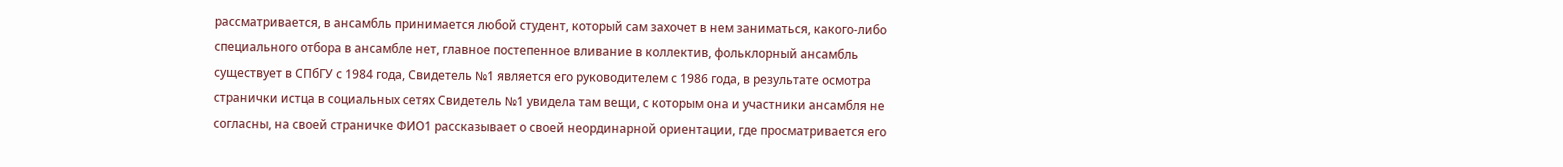рассматривается, в ансамбль принимается любой студент, который сам захочет в нем заниматься, какого-либо специального отбора в ансамбле нет, главное постепенное вливание в коллектив, фольклорный ансамбль существует в СПбГУ с 1984 года, Свидетель №1 является его руководителем с 1986 года, в результате осмотра странички истца в социальных сетях Свидетель №1 увидела там вещи, с которым она и участники ансамбля не согласны, на своей страничке ФИО1 рассказывает о своей неординарной ориентации, где просматривается его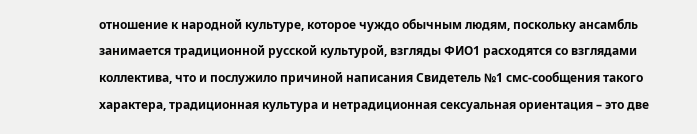отношение к народной культуре, которое чуждо обычным людям, поскольку ансамбль занимается традиционной русской культурой, взгляды ФИО1 расходятся со взглядами коллектива, что и послужило причиной написания Свидетель №1 смс-сообщения такого характера, традиционная культура и нетрадиционная сексуальная ориентация – это две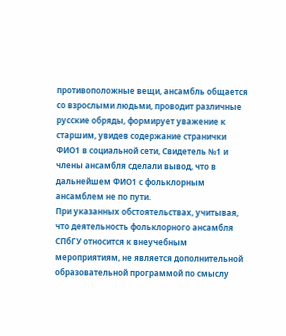противоположные вещи, ансамбль общается со взрослыми людьми, проводит различные русские обряды, формирует уважение к старшим, увидев содержание странички ФИО1 в социальной сети, Свидетель №1 и члены ансамбля сделали вывод, что в дальнейшем ФИО1 с фольклорным ансамблем не по пути.
При указанных обстоятельствах, учитывая, что деятельность фольклорного ансамбля СПбГУ относится к внеучебным мероприятиям, не является дополнительной образовательной программой по смыслу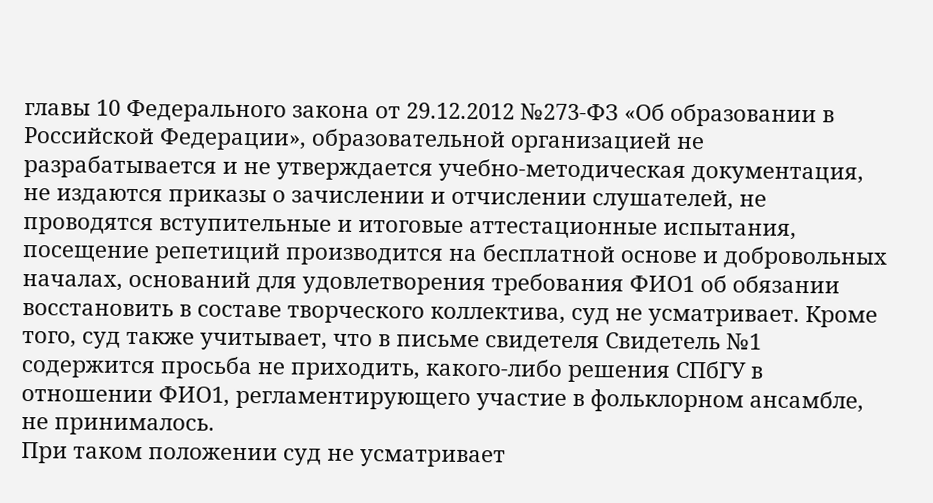главы 10 Федерального закона от 29.12.2012 №273-ФЗ «Об образовании в Российской Федерации», образовательной организацией не разрабатывается и не утверждается учебно-методическая документация, не издаются приказы о зачислении и отчислении слушателей, не проводятся вступительные и итоговые аттестационные испытания, посещение репетиций производится на бесплатной основе и добровольных началах, оснований для удовлетворения требования ФИО1 об обязании восстановить в составе творческого коллектива, суд не усматривает. Кроме того, суд также учитывает, что в письме свидетеля Свидетель №1 содержится просьба не приходить, какого-либо решения СПбГУ в отношении ФИО1, регламентирующего участие в фольклорном ансамбле, не принималось.
При таком положении суд не усматривает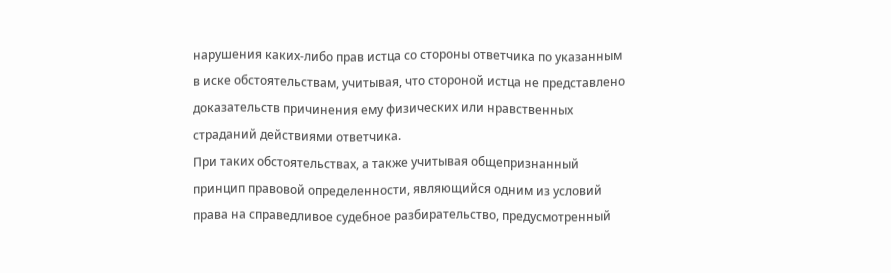нарушения каких-либо прав истца со стороны ответчика по указанным в иске обстоятельствам, учитывая, что стороной истца не представлено доказательств причинения ему физических или нравственных страданий действиями ответчика.
При таких обстоятельствах, а также учитывая общепризнанный принцип правовой определенности, являющийся одним из условий права на справедливое судебное разбирательство, предусмотренный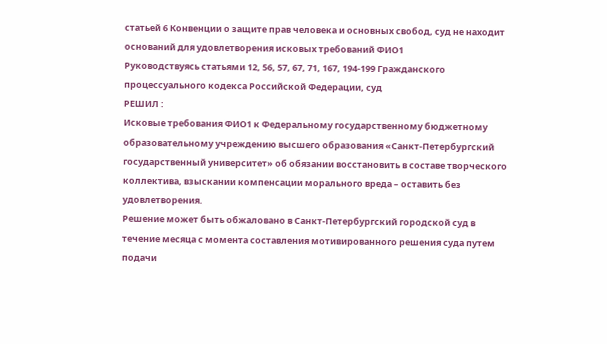статьей 6 Конвенции о защите прав человека и основных свобод, суд не находит оснований для удовлетворения исковых требований ФИО1
Руководствуясь статьями 12, 56, 57, 67, 71, 167, 194-199 Гражданского процессуального кодекса Российской Федерации, суд
РЕШИЛ :
Исковые требования ФИО1 к Федеральному государственному бюджетному образовательному учреждению высшего образования «Санкт-Петербургский государственный университет» об обязании восстановить в составе творческого коллектива, взыскании компенсации морального вреда – оставить без удовлетворения.
Решение может быть обжаловано в Санкт-Петербургский городской суд в течение месяца с момента составления мотивированного решения суда путем подачи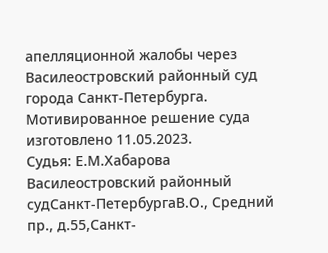апелляционной жалобы через Василеостровский районный суд города Санкт-Петербурга.
Мотивированное решение суда изготовлено 11.05.2023.
Судья: Е.М.Хабарова
Василеостровский районный судСанкт-ПетербургаВ.О., Средний пр., д.55,Санкт-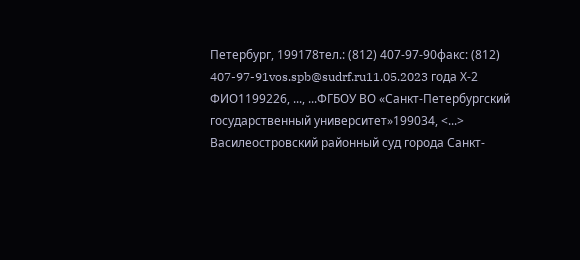Петербург, 199178тел.: (812) 407-97-90факс: (812) 407-97-91vos.spb@sudrf.ru11.05.2023 года Х-2
ФИО1199226, ..., ...ФГБОУ ВО «Санкт-Петербургский государственный университет»199034, <...>
Василеостровский районный суд города Санкт-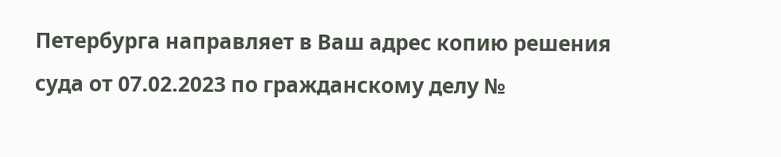Петербурга направляет в Ваш адрес копию решения суда от 07.02.2023 по гражданскому делу №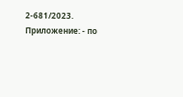2-681/2023.
Приложение: - по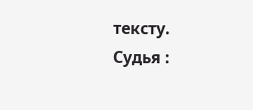тексту.
Судья :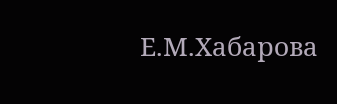Е.М.Хабарова